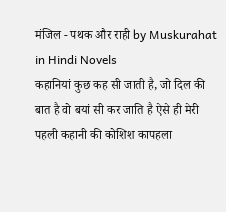मंजिल - पथक और राही by Muskurahat in Hindi Novels
कहानियां कुछ कह सी जाती है, जो दिल की बात है वो बयां सी कर जाति है ऐसे ही मेरी पहली कहानी की कोशिश कापहला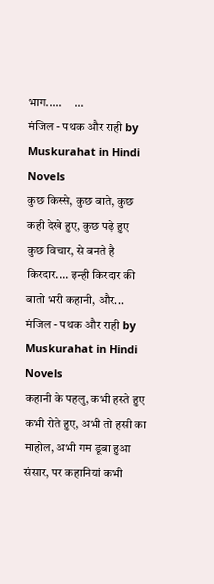भाग.....     ...
मंजिल - पथक और राही by Muskurahat in Hindi Novels
कुछ किस्से, कुछ बाते, कुछ कही देखे हुए, कुछ पढ़े हुए कुछ विचार, से बनते है किरदार.... इन्ही किरदार की बातो भरी कहानी, और...
मंजिल - पथक और राही by Muskurahat in Hindi Novels
कहानी के पहलु, कभी हस्ते हुए कभी रोते हुए, अभी तो हसी का माहोल, अभी गम डूबा हुआ संसार, पर कहानियां कभी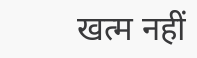खत्म नहीं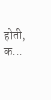होती, क...